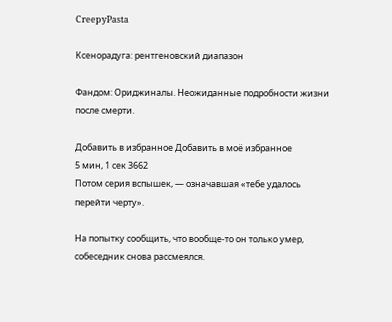CreepyPasta

Ксенорадуга: рентгеновский диапазон

Фандом: Ориджиналы. Неожиданные подробности жизни после смерти.

Добавить в избранное Добавить в моё избранное
5 мин, 1 сек 3662
Потом серия вспышек, — означавшая «тебе удалось перейти черту».

На попытку сообщить, что вообще-то он только умер, собеседник снова рассмеялся.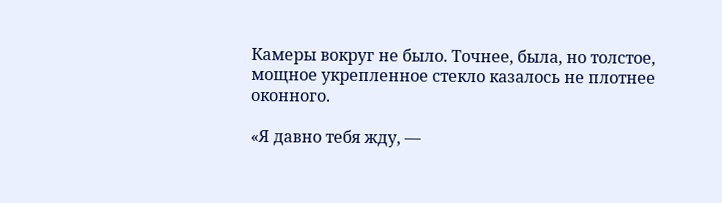Камеры вокруг не было. Точнее, была, но толстое, мощное укрепленное стекло казалось не плотнее оконного.

«Я давно тебя жду, —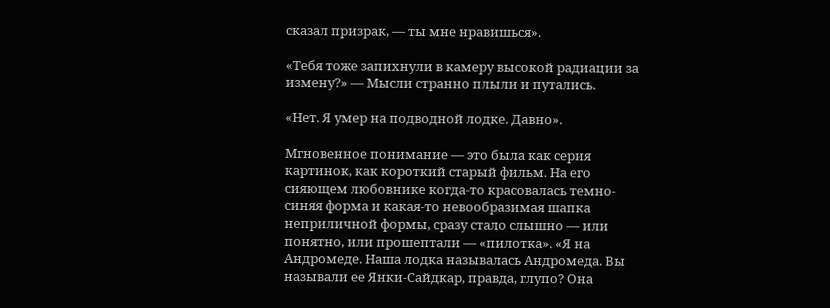сказал призрак, — ты мне нравишься».

«Тебя тоже запихнули в камеру высокой радиации за измену?» — Мысли странно плыли и путались.

«Нет. Я умер на подводной лодке. Давно».

Мгновенное понимание — это была как серия картинок, как короткий старый фильм. На его сияющем любовнике когда-то красовалась темно-синяя форма и какая-то невообразимая шапка неприличной формы, сразу стало слышно — или понятно, или прошептали — «пилотка». «Я на Андромеде. Наша лодка называлась Андромеда. Вы называли ее Янки-Сайдкар, правда, глупо? Она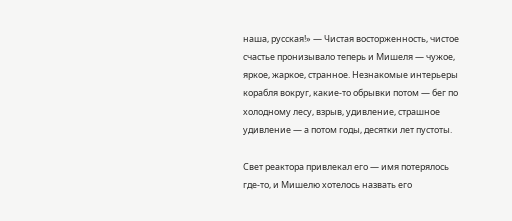наша, русская!» — Чистая восторженность, чистое счастье пронизывало теперь и Мишеля — чужое, яркое, жаркое, странное. Незнакомые интерьеры корабля вокруг, какие-то обрывки потом — бег по холодному лесу, взрыв, удивление, страшное удивление — а потом годы, десятки лет пустоты.

Свет реактора привлекал его — имя потерялось где-то, и Мишелю хотелось назвать его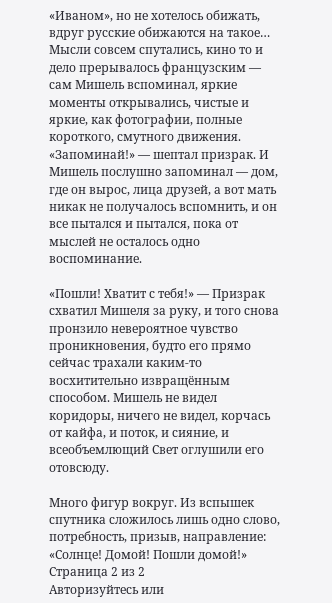«Иваном», но не хотелось обижать, вдруг русские обижаются на такое… Мысли совсем спутались, кино то и дело прерывалось французским — сам Мишель вспоминал, яркие моменты открывались, чистые и яркие, как фотографии, полные короткого, смутного движения. «Запоминай!» — шептал призрак. И Мишель послушно запоминал — дом, где он вырос, лица друзей, а вот мать никак не получалось вспомнить, и он все пытался и пытался, пока от мыслей не осталось одно воспоминание.

«Пошли! Хватит с тебя!» — Призрак схватил Мишеля за руку, и того снова пронзило невероятное чувство проникновения, будто его прямо сейчас трахали каким-то восхитительно извращённым способом. Мишель не видел коридоры, ничего не видел, корчась от кайфа, и поток, и сияние, и всеобъемлющий Свет оглушили его отовсюду.

Много фигур вокруг. Из вспышек спутника сложилось лишь одно слово, потребность, призыв, направление: «Солнце! Домой! Пошли домой!»
Страница 2 из 2
Авторизуйтесь или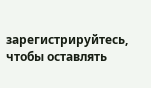зарегистрируйтесь, чтобы оставлять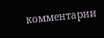комментарии